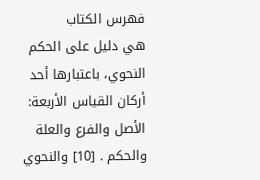فهرس الكتاب
هي دليل على الحكم النحوي، باعتبارها أحد أركان القياس الأربعة: الأصل والفرع والعلة والحكم . [10] والنحوي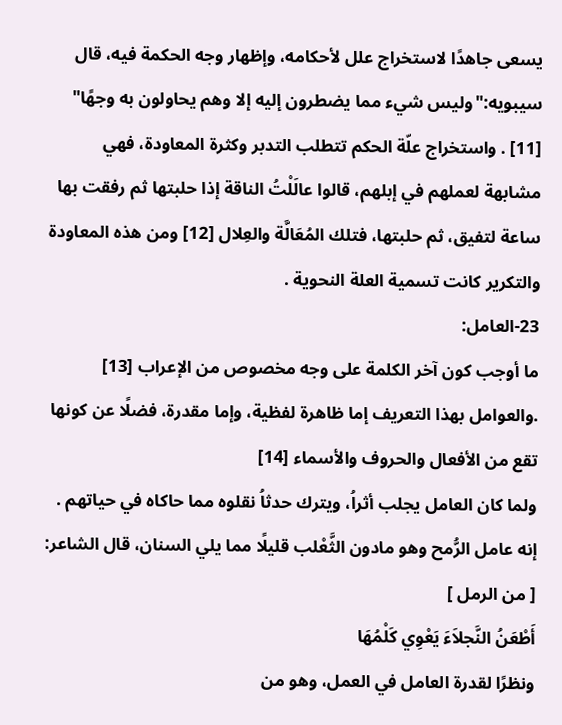يسعى جاهدًا لاستخراج علل لأحكامه، وإظهار وجه الحكمة فيه، قال سيبويه:"وليس شيء مما يضطرون إليه إلا وهم يحاولون به وجهًا" [11] . واستخراج علّة الحكم تتطلب التدبر وكثرة المعاودة، فهي مشابهة لعملهم في إبلهم، قالوا عالَلْتُ الناقة إذا حلبتها ثم رفقت بها ساعة لتفيق، ثم حلبتها، فتلك المُعَالَّة والعِلال [12] ومن هذه المعاودة والتكرير كانت تسمية العلة النحوية .
23-العامل:
ما أوجب كون آخر الكلمة على وجه مخصوص من الإعراب [13] .والعوامل بهذا التعريف إما ظاهرة لفظية، وإما مقدرة، فضلًا عن كونها تقع من الأفعال والحروف والأسماء [14]
ولما كان العامل يجلب أثراُ، ويترك حدثاُ نقلوه مما حاكاه في حياتهم . إنه عامل الرُّمح وهو مادون الثَّعْلب قليلًا مما يلي السنان، قال الشاعر: [ من الرمل ]
أَطْعَنُ النَّجلاَءَ يَعْوِي كَلْمُهَا
ونظرًا لقدرة العامل في العمل، وهو من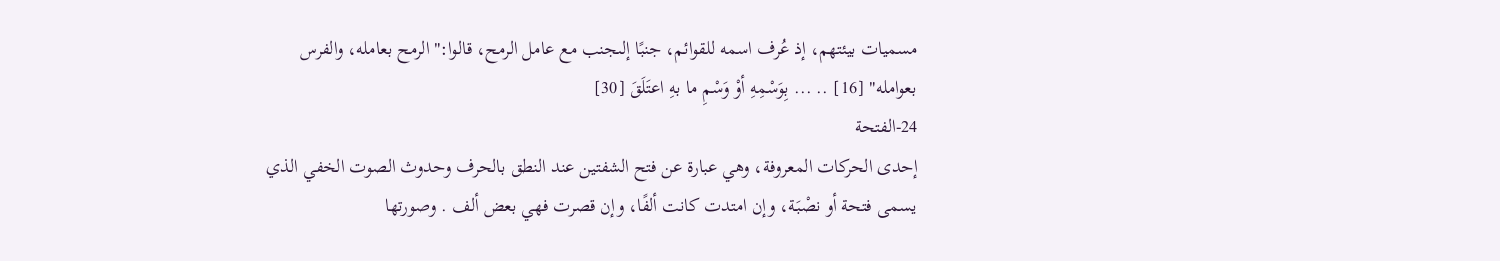مسميات بيئتهم، إذ عُرف اسمه للقوائم، جنبًا إلىجنب مع عامل الرمح، قالوا:"الرمح بعامله، والفرس بعوامله" [16] .. ... بِوَسْمِهِ أوْ وَسْمِ ما بهِ اعتَلَقَ [30]
24-الفتحة
إحدى الحركات المعروفة، وهي عبارة عن فتح الشفتين عند النطق بالحرف وحدوث الصوت الخفي الذي يسمى فتحة أو نصْبَة، وإن امتدت كانت ألفًا، وإن قصرت فهي بعض ألف . وصورتها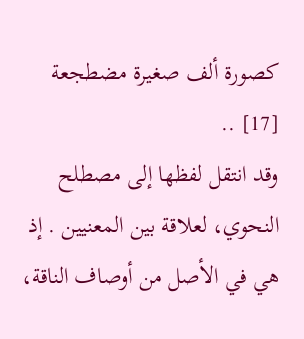كصورة ألف صغيرة مضطجعة [17] ..
وقد انتقل لفظها إلى مصطلح النحوي، لعلاقة بين المعنيين . إذ هي في الأصل من أوصاف الناقة،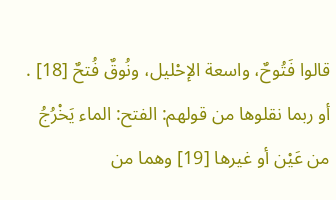قالوا فَتُوحٌ، واسعة الإحْليل، ونُوقٌ فُتحٌ [18] . أو ربما نقلوها من قولهم: الفتح: الماء يَخْرُجُ من عَيْن أو غيرها [19] وهما من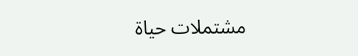مشتملات حياة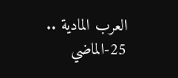العرب المادية ..
25-الماضي